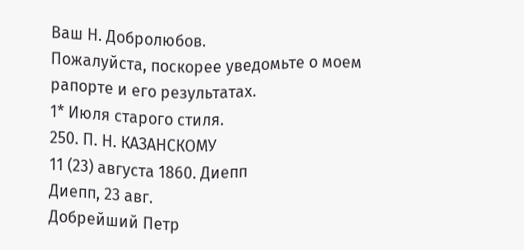Ваш Н. Добролюбов.
Пожалуйста, поскорее уведомьте о моем рапорте и его результатах.
1* Июля старого стиля.
250. П. Н. КАЗАНСКОМУ
11 (23) августа 1860. Диепп
Диепп, 23 авг.
Добрейший Петр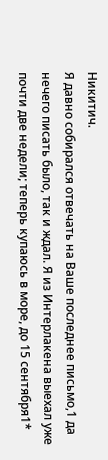Никитич.
Я давно собирался отвечать на Ваше последнее письмо,1 да нечего писать было, так и ждал. Я из Интерлакена выехал уже почти две недели; теперь купаюсь в море, до 15 сентября1*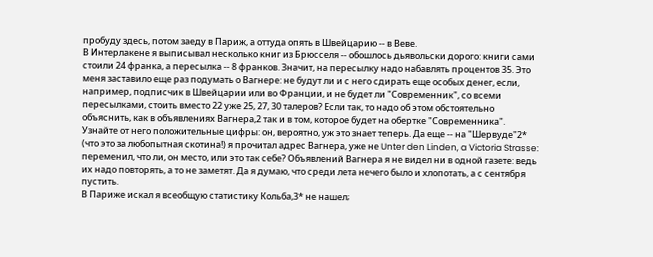пробуду здесь, потом заеду в Париж, а оттуда опять в Швейцарию -- в Веве.
В Интерлакене я выписывал несколько книг из Брюсселя -- обошлось дьявольски дорого: книги сами стоили 24 франка, а пересылка -- 8 франков. Значит, на пересылку надо набавлять процентов 35. Это меня заставило еще раз подумать о Вагнере: не будут ли и с него сдирать еще особых денег, если, например, подписчик в Швейцарии или во Франции, и не будет ли "Современник", со всеми пересылками, стоить вместо 22 уже 25, 27, 30 талеров? Если так, то надо об этом обстоятельно объяснить, как в объявлениях Вагнера,2 так и в том, которое будет на обертке "Современника". Узнайте от него положительные цифры: он, вероятно, уж это знает теперь. Да еще -- на "Шервуде"2* (что это за любопытная скотина!) я прочитал адрес Вагнера, уже не Unter den Linden, a Victoria Strasse: переменил, что ли, он место, или это так себе? Объявлений Вагнера я не видел ни в одной газете: ведь их надо повторять, а то не заметят. Да я думаю, что среди лета нечего было и хлопотать, а с сентября пустить.
В Париже искал я всеобщую статистику Кольба,3* не нашел;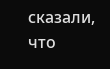сказали, что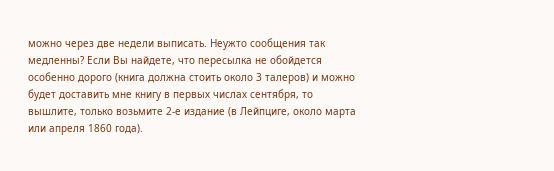можно через две недели выписать. Неужто сообщения так медленны? Если Вы найдете, что пересылка не обойдется особенно дорого (книга должна стоить около 3 талеров) и можно будет доставить мне книгу в первых числах сентября, то вышлите, только возьмите 2-е издание (в Лейпциге, около марта или апреля 1860 года).